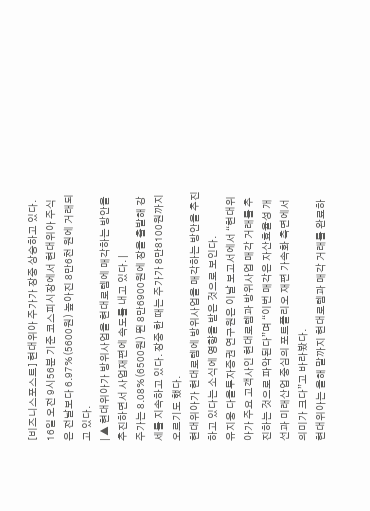[비즈니스포스트] 현대위아 주가가 장중 상승하고 있다.
16일 오전 9시56분 기준 코스피시장에서 현대위아 주식은 전날보다 6.97%(5600원) 높아진 8만6천 원에 거래되고 있다.
| ▲ 현대위아가 방위사업을 현대로템에 매각하는 방안을 추진하면서 사업재편에 속도를 내고 있다. |
주가는 8.08%(6500원) 뛴 8만6900원에 장을 출발해 강세를 지속하고 있다. 장중 한 때는 주가가 8만8100원까지 오르기도 했다.
현대위아가 현대로템에 방위사업을 매각하는 방안을 추진하고 있다는 소식에 영향을 받은 것으로 보인다.
유지웅 다올투자증권 연구원은 이날 보고서에서 “현대위아가 주요 고객사인 현대로템과 방위사업 매각 거래를 추진하는 것으로 파악된다”며 “이번 매각은 자산효율성 개선과 미래산업 중심의 포트폴리오 재편 가속화 측면에서 의미가 크다”고 바라봤다.
현대위아는 올해 말까지 현대로템과 매각 거래를 완료하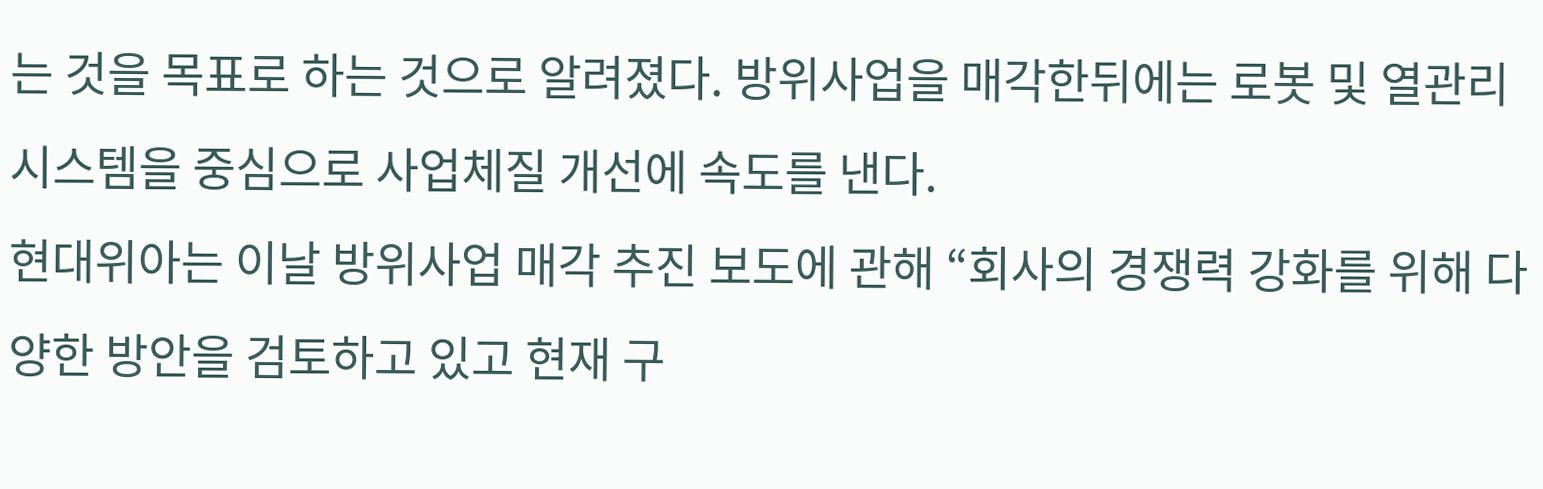는 것을 목표로 하는 것으로 알려졌다. 방위사업을 매각한뒤에는 로봇 및 열관리 시스템을 중심으로 사업체질 개선에 속도를 낸다.
현대위아는 이날 방위사업 매각 추진 보도에 관해 “회사의 경쟁력 강화를 위해 다양한 방안을 검토하고 있고 현재 구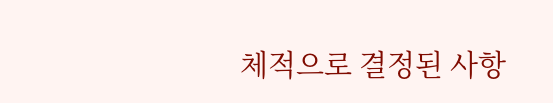체적으로 결정된 사항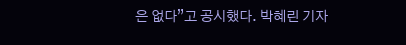은 없다”고 공시했다. 박혜린 기자